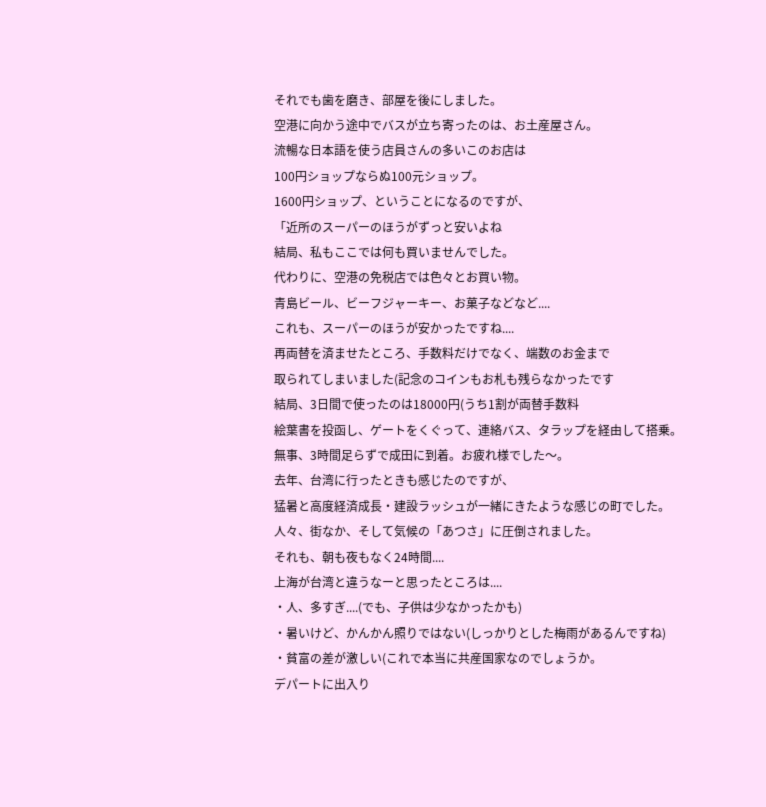それでも歯を磨き、部屋を後にしました。
空港に向かう途中でバスが立ち寄ったのは、お土産屋さん。
流暢な日本語を使う店員さんの多いこのお店は
100円ショップならぬ100元ショップ。
1600円ショップ、ということになるのですが、
「近所のスーパーのほうがずっと安いよね
結局、私もここでは何も買いませんでした。
代わりに、空港の免税店では色々とお買い物。
青島ビール、ビーフジャーキー、お菓子などなど....
これも、スーパーのほうが安かったですね....
再両替を済ませたところ、手数料だけでなく、端数のお金まで
取られてしまいました(記念のコインもお札も残らなかったです
結局、3日間で使ったのは18000円(うち1割が両替手数料
絵葉書を投函し、ゲートをくぐって、連絡バス、タラップを経由して搭乗。
無事、3時間足らずで成田に到着。お疲れ様でした〜。
去年、台湾に行ったときも感じたのですが、
猛暑と高度経済成長・建設ラッシュが一緒にきたような感じの町でした。
人々、街なか、そして気候の「あつさ」に圧倒されました。
それも、朝も夜もなく24時間....
上海が台湾と違うなーと思ったところは....
・人、多すぎ....(でも、子供は少なかったかも)
・暑いけど、かんかん照りではない(しっかりとした梅雨があるんですね)
・貧富の差が激しい(これで本当に共産国家なのでしょうか。
デパートに出入り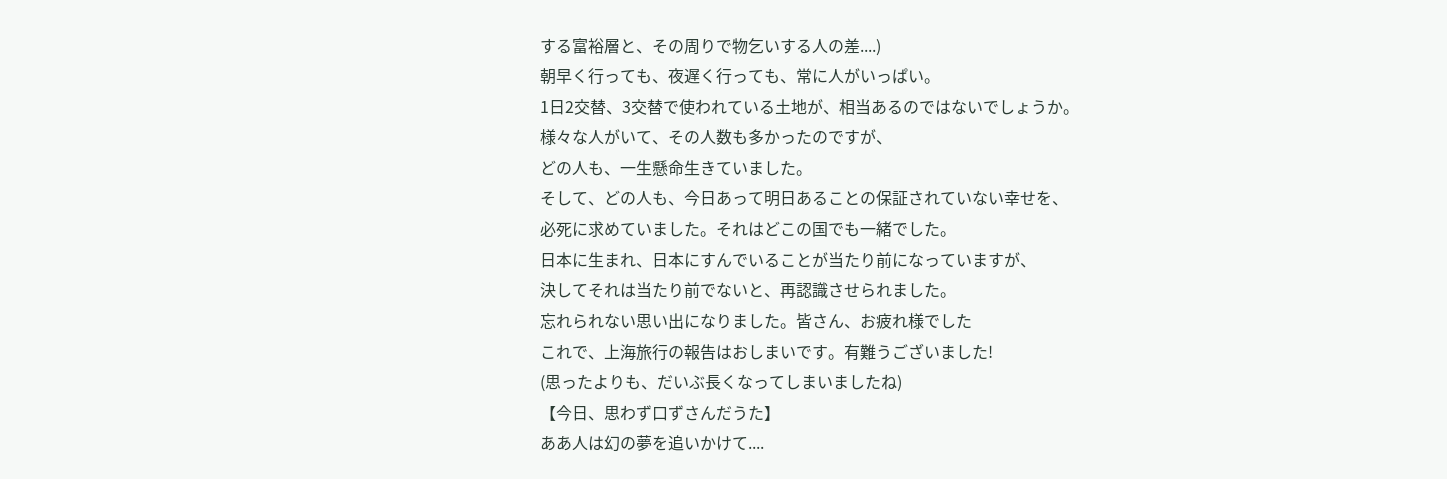する富裕層と、その周りで物乞いする人の差....)
朝早く行っても、夜遅く行っても、常に人がいっぱい。
1日2交替、3交替で使われている土地が、相当あるのではないでしょうか。
様々な人がいて、その人数も多かったのですが、
どの人も、一生懸命生きていました。
そして、どの人も、今日あって明日あることの保証されていない幸せを、
必死に求めていました。それはどこの国でも一緒でした。
日本に生まれ、日本にすんでいることが当たり前になっていますが、
決してそれは当たり前でないと、再認識させられました。
忘れられない思い出になりました。皆さん、お疲れ様でした
これで、上海旅行の報告はおしまいです。有難うございました!
(思ったよりも、だいぶ長くなってしまいましたね)
【今日、思わず口ずさんだうた】
ああ人は幻の夢を追いかけて....